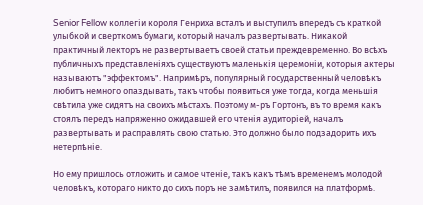Senior Fellow коллегіи короля Генриха всталъ и выступилъ впередъ съ краткой улыбкой и сверткомъ бумаги, который началъ развертывать. Никакой практичный лекторъ не развертываетъ своей статьи преждевременно. Во всѣхъ публичныхъ представленіяхъ существуютъ маленькія церемоніи, которыя актеры называютъ "эффектомъ". Напримѣръ, популярный государственный человѣкъ любитъ немного опаздывать, такъ чтобы появиться уже тогда, когда меньшія свѣтила уже сидятъ на своихъ мѣстахъ. Поэтому м-ръ Гортонъ, въ то время какъ стоялъ передъ напряженно ожидавшей его чтенія аудиторіей, началъ развертывать и расправлять свою статью. Это должно было подзадорить ихъ нетерпѣніе.

Но ему пришлось отложить и самое чтеніе, такъ какъ тѣмъ временемъ молодой человѣкъ, котораго никто до сихъ поръ не замѣтилъ, появился на платформѣ.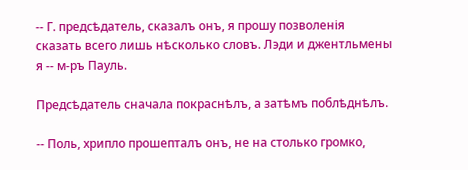-- Г. предсѣдатель, сказалъ онъ, я прошу позволенія сказать всего лишь нѣсколько словъ. Лэди и джентльмены я -- м-ръ Пауль.

Предсѣдатель сначала покраснѣлъ, а затѣмъ поблѣднѣлъ.

-- Поль, хрипло прошепталъ онъ, не на столько громко,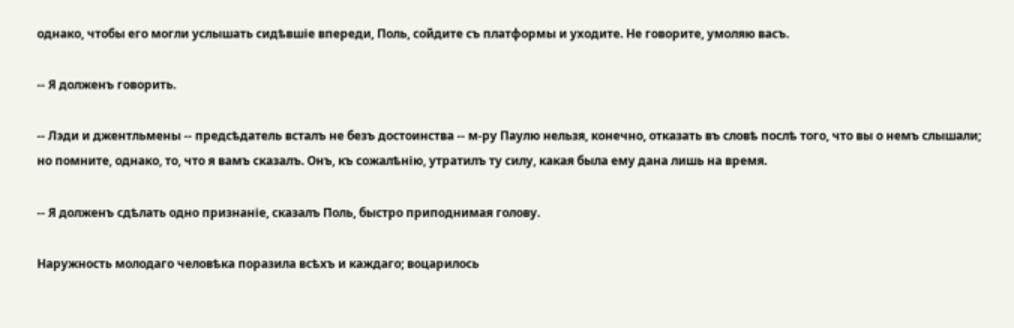однако, чтобы его могли услышать сидѣвшіе впереди, Поль, сойдите съ платформы и уходите. Не говорите, умоляю васъ.

-- Я долженъ говорить.

-- Лэди и джентльмены -- предсѣдатель всталъ не безъ достоинства -- м-ру Паулю нельзя, конечно, отказать въ словѣ послѣ того, что вы о немъ слышали; но помните, однако, то, что я вамъ сказалъ. Онъ, къ сожалѣнію, утратилъ ту силу, какая была ему дана лишь на время.

-- Я долженъ сдѣлать одно признаніе, сказалъ Поль, быстро приподнимая голову.

Наружность молодаго человѣка поразила всѣхъ и каждаго; воцарилось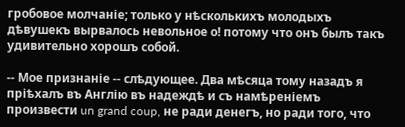гробовое молчаніе; только у нѣсколькихъ молодыхъ дѣвушекъ вырвалось невольное о! потому что онъ былъ такъ удивительно хорошъ собой.

-- Мое признаніе -- слѣдующее. Два мѣсяца тому назадъ я пріѣхалъ въ Англію въ надеждѣ и съ намѣреніемъ произвести un grand coup, не ради денегъ, но ради того, что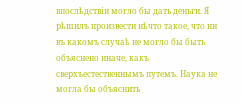впослѣдствіи могло бы дать деньги. Я рѣшилъ произвести нѣчто такое, что ни въ какомъ случаѣ не могло бы быть объяснено иначе, какъ сверхъестественнымъ путемъ. Наука не могла бы объяснить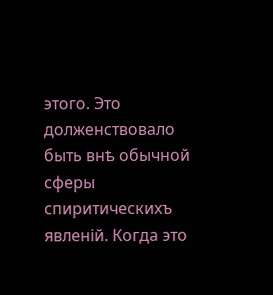этого. Это долженствовало быть внѣ обычной сферы спиритическихъ явленій. Когда это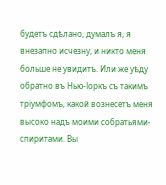будетъ сдѣлано, думалъ я, я внезапно исчезну, и никто меня больше не увидитъ. Или же уѣду обратно въ Нью-Іоркъ съ такимъ тріумфомъ, какой вознесетъ меня высоко надъ моими собратьями-спиритами. Вы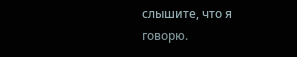слышите, что я говорю.